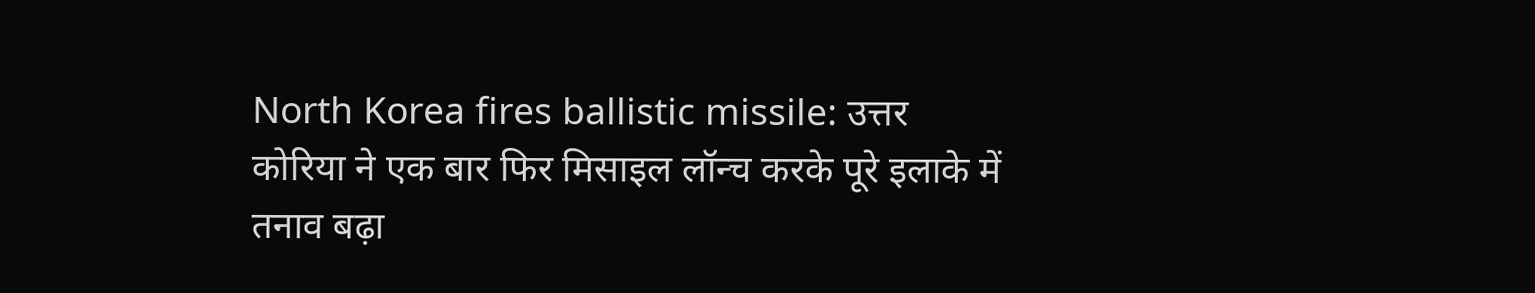North Korea fires ballistic missile: उत्तर कोरिया ने एक बार फिर मिसाइल लॉन्च करके पूरे इलाके में तनाव बढ़ा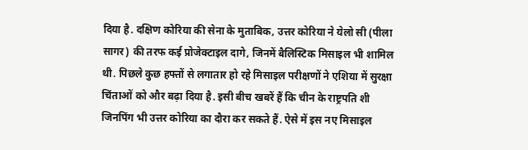दिया है. दक्षिण कोरिया की सेना के मुताबिक, उत्तर कोरिया ने येलो सी (पीला सागर) की तरफ कई प्रोजेक्टाइल दागे, जिनमें बैलिस्टिक मिसाइल भी शामिल थी. पिछले कुछ हफ्तों से लगातार हो रहे मिसाइल परीक्षणों ने एशिया में सुरक्षा चिंताओं को और बढ़ा दिया है. इसी बीच खबरें हैं कि चीन के राष्ट्रपति शी जिनपिंग भी उत्तर कोरिया का दौरा कर सकते हैं. ऐसे में इस नए मिसाइल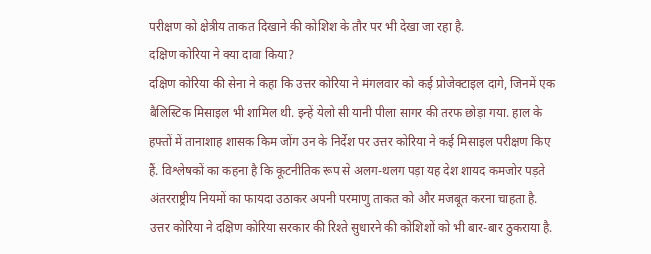परीक्षण को क्षेत्रीय ताकत दिखाने की कोशिश के तौर पर भी देखा जा रहा है.
दक्षिण कोरिया ने क्या दावा किया?
दक्षिण कोरिया की सेना ने कहा कि उत्तर कोरिया ने मंगलवार को कई प्रोजेक्टाइल दागे, जिनमें एक बैलिस्टिक मिसाइल भी शामिल थी. इन्हें येलो सी यानी पीला सागर की तरफ छोड़ा गया. हाल के हफ्तों में तानाशाह शासक किम जोंग उन के निर्देश पर उत्तर कोरिया ने कई मिसाइल परीक्षण किए हैं. विश्लेषकों का कहना है कि कूटनीतिक रूप से अलग-थलग पड़ा यह देश शायद कमजोर पड़ते अंतरराष्ट्रीय नियमों का फायदा उठाकर अपनी परमाणु ताकत को और मजबूत करना चाहता है.
उत्तर कोरिया ने दक्षिण कोरिया सरकार की रिश्ते सुधारने की कोशिशों को भी बार-बार ठुकराया है.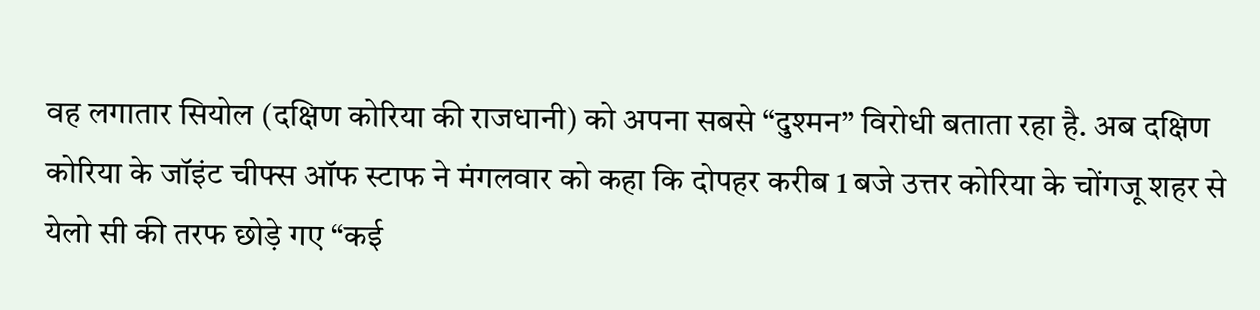वह लगातार सियोल (दक्षिण कोरिया की राजधानी) को अपना सबसे “दुश्मन” विरोधी बताता रहा है. अब दक्षिण कोरिया के जॉइंट चीफ्स ऑफ स्टाफ ने मंगलवार को कहा कि दोपहर करीब 1 बजे उत्तर कोरिया के चोंगजू शहर से येलो सी की तरफ छोड़े गए “कई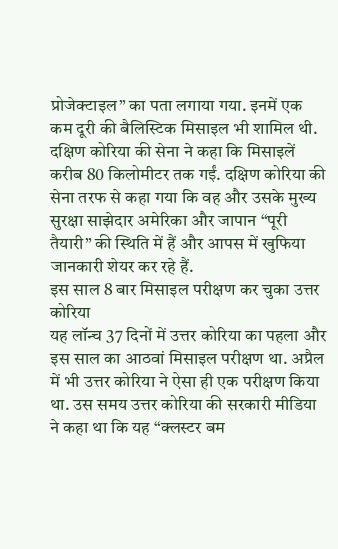प्रोजेक्टाइल” का पता लगाया गया. इनमें एक कम दूरी की बैलिस्टिक मिसाइल भी शामिल थी.
दक्षिण कोरिया की सेना ने कहा कि मिसाइलें करीब 80 किलोमीटर तक गईं. दक्षिण कोरिया की सेना तरफ से कहा गया कि वह और उसके मुख्य सुरक्षा साझेदार अमेरिका और जापान “पूरी तैयारी” की स्थिति में हैं और आपस में खुफिया जानकारी शेयर कर रहे हैं.
इस साल 8 बार मिसाइल परीक्षण कर चुका उत्तर कोरिया
यह लॉन्च 37 दिनों में उत्तर कोरिया का पहला और इस साल का आठवां मिसाइल परीक्षण था. अप्रैल में भी उत्तर कोरिया ने ऐसा ही एक परीक्षण किया था. उस समय उत्तर कोरिया की सरकारी मीडिया ने कहा था कि यह “क्लस्टर बम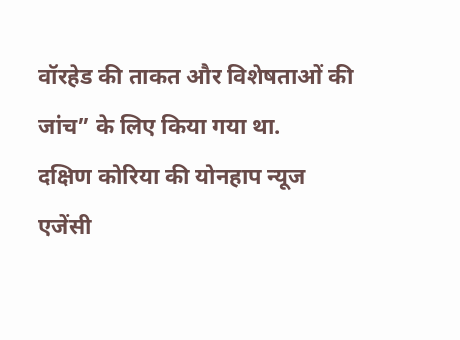वॉरहेड की ताकत और विशेषताओं की जांच” के लिए किया गया था.
दक्षिण कोरिया की योनहाप न्यूज एजेंसी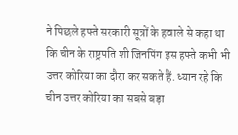ने पिछले हफ्ते सरकारी सूत्रों के हवाले से कहा था कि चीन के राष्ट्रपति शी जिनपिंग इस हफ्ते कभी भी उत्तर कोरिया का दौरा कर सकते हैं. ध्यान रहे कि चीन उत्तर कोरिया का सबसे बड़ा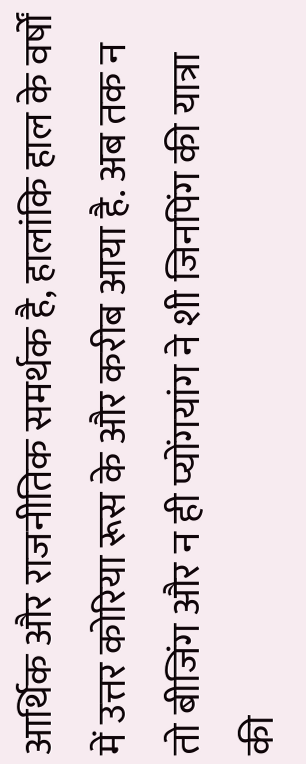आर्थिक और राजनीतिक समर्थक है, हालांकि हाल के वर्षों में उत्तर कोरिया रूस के और करीब आया है. अब तक न तो बीजिंग और न ही प्योंगयांग ने शी जिनपिंग की यात्रा की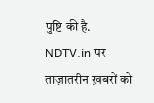पुष्टि की है.
NDTV.in पर ताज़ातरीन ख़बरों को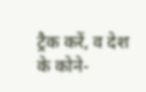ट्रैक करें, व देश के कोने-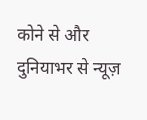कोने से और दुनियाभर से न्यूज़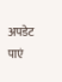अपडेट पाएं